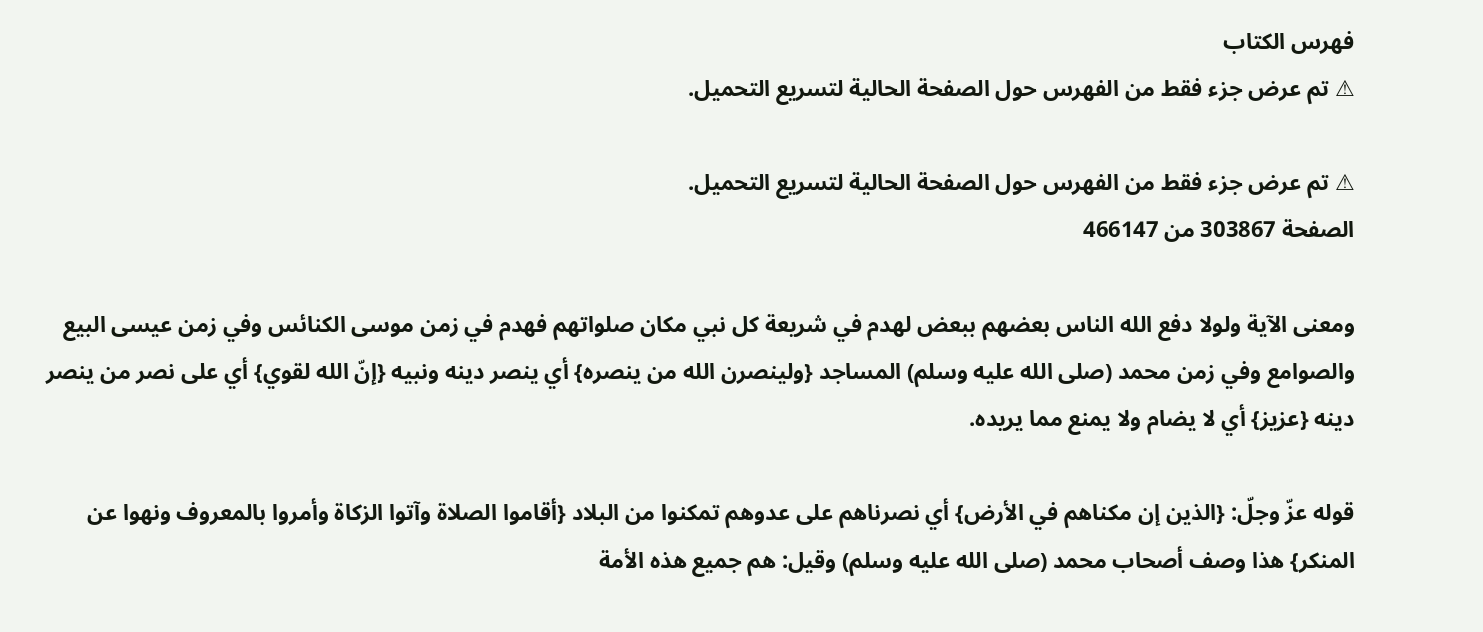فهرس الكتاب
⚠ تم عرض جزء فقط من الفهرس حول الصفحة الحالية لتسريع التحميل.

⚠ تم عرض جزء فقط من الفهرس حول الصفحة الحالية لتسريع التحميل.
الصفحة 303867 من 466147

ومعنى الآية ولولا دفع الله الناس بعضهم ببعض لهدم في شريعة كل نبي مكان صلواتهم فهدم في زمن موسى الكنائس وفي زمن عيسى البيع والصوامع وفي زمن محمد (صلى الله عليه وسلم) المساجد {ولينصرن الله من ينصره} أي ينصر دينه ونبيه {إنّ الله لقوي} أي على نصر من ينصر دينه {عزيز} أي لا يضام ولا يمنع مما يريده.

قوله عزّ وجلّ: {الذين إن مكناهم في الأرض} أي نصرناهم على عدوهم تمكنوا من البلاد {أقاموا الصلاة وآتوا الزكاة وأمروا بالمعروف ونهوا عن المنكر} هذا وصف أصحاب محمد (صلى الله عليه وسلم) وقيل: هم جميع هذه الأمة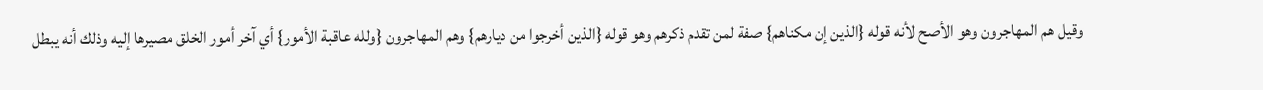وقيل هم المهاجرون وهو الأصح لأنه قوله {الذين إن مكناهم} صفة لمن تقدم ذكرهم وهو قوله {الذين أخرجوا من ديارهم} وهم المهاجرون {ولله عاقبة الأمور} أي آخر أمور الخلق مصيرها إليه وذلك أنه يبطل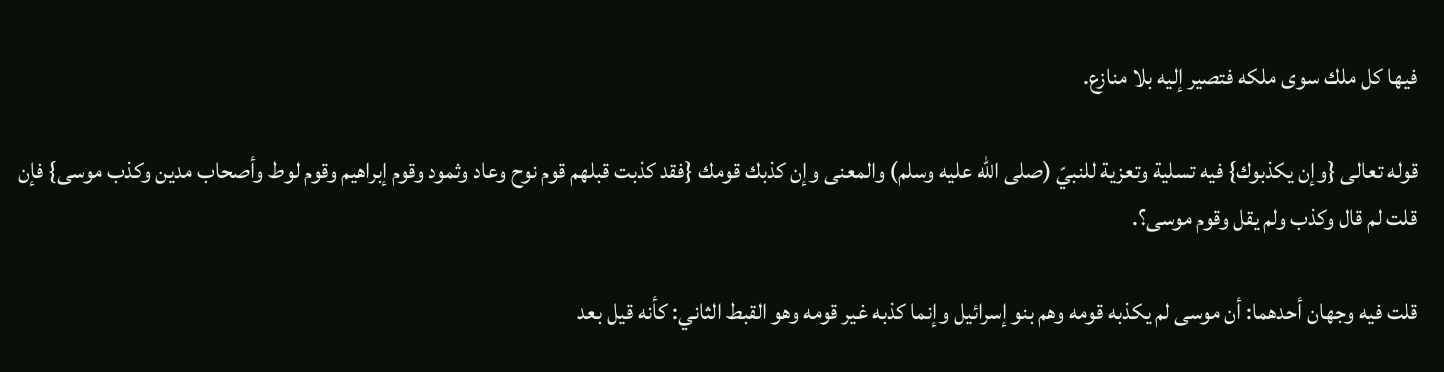فيها كل ملك سوى ملكه فتصير إليه بلا منازع.

قوله تعالى {وإن يكذبوك} فيه تسلية وتعزية للنبيّ (صلى الله عليه وسلم) والمعنى وإن كذبك قومك {فقد كذبت قبلهم قوم نوح وعاد وثمود وقوم إبراهيم وقوم لوط وأصحاب مدين وكذب موسى} فإن قلت لم قال وكذب ولم يقل وقوم موسى؟.

قلت فيه وجهان أحدهما: أن موسى لم يكذبه قومه وهم بنو إسرائيل وإنما كذبه غير قومه وهو القبط الثاني: كأنه قيل بعد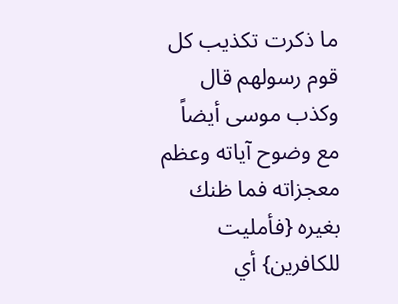ما ذكرت تكذيب كل قوم رسولهم قال وكذب موسى أيضاً مع وضوح آياته وعظم معجزاته فما ظنك بغيره {فأمليت للكافرين} أي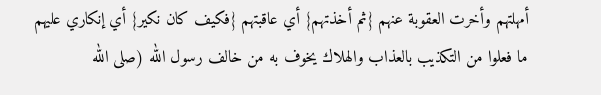أمهلتهم وأخرت العقوبة عنهم {ثم أخذتهم} أي عاقبتهم {فكيف كان نكير} أي إنكاري عليهم ما فعلوا من التكذيب بالعذاب والهلاك يخوف به من خالف رسول الله (صلى الله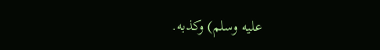عليه وسلم) وكذبه.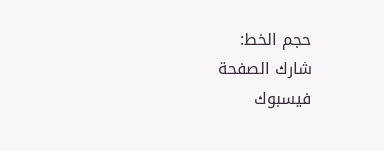حجم الخط:
شارك الصفحة
فيسبوك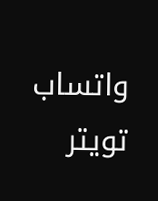واتساب تويتر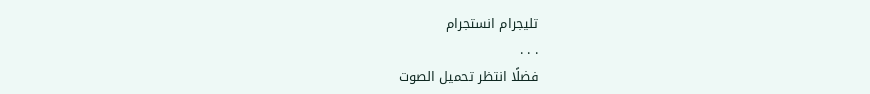تليجرام انستجرام
. . .
فضلًا انتظر تحميل الصوت